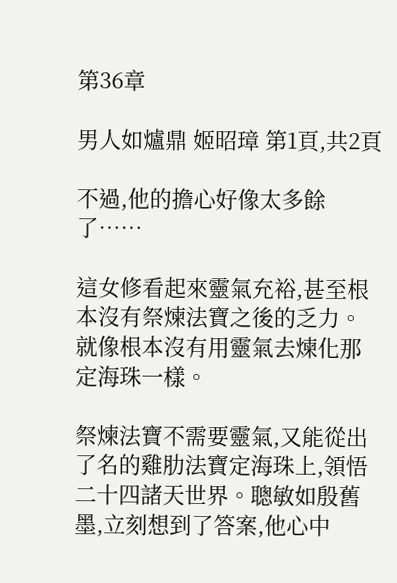第36章

男人如爐鼎 姬昭璋 第1頁,共2頁

不過,他的擔心好像太多餘了……

這女修看起來靈氣充裕,甚至根本沒有祭煉法寶之後的乏力。就像根本沒有用靈氣去煉化那定海珠一樣。

祭煉法寶不需要靈氣,又能從出了名的雞肋法寶定海珠上,領悟二十四諸天世界。聰敏如殷舊墨,立刻想到了答案,他心中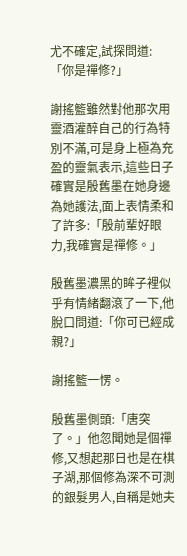尤不確定,試探問道:「你是禪修?」

謝搖籃雖然對他那次用靈酒灌醉自己的行為特別不滿,可是身上極為充盈的靈氣表示,這些日子確實是殷舊墨在她身邊為她護法,面上表情柔和了許多:「殷前輩好眼力,我確實是禪修。」

殷舊墨濃黑的眸子裡似乎有情緒翻滾了一下,他脫口問道:「你可已經成親?」

謝搖籃一愣。

殷舊墨側頭:「唐突了。」他忽聞她是個禪修,又想起那日也是在棋子湖,那個修為深不可測的銀髮男人,自稱是她夫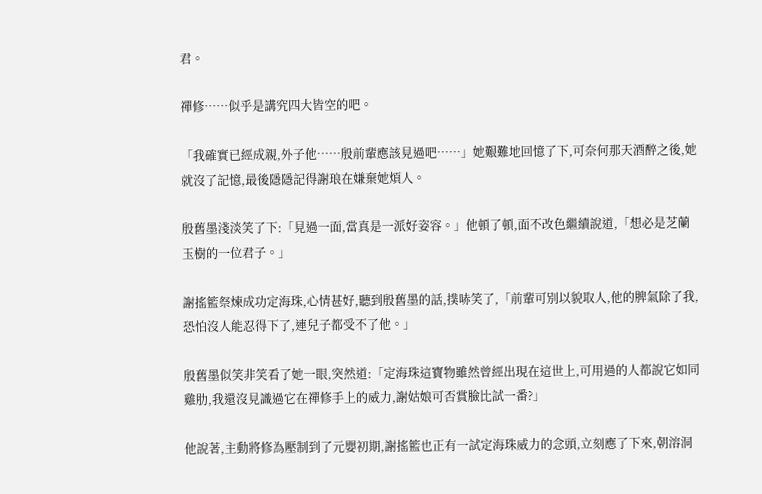君。

禪修……似乎是講究四大皆空的吧。

「我確實已經成親,外子他……殷前輩應該見過吧……」她艱難地回憶了下,可奈何那天酒醉之後,她就沒了記憶,最後隱隱記得謝琅在嫌棄她煩人。

殷舊墨淺淡笑了下:「見過一面,當真是一派好姿容。」他頓了頓,面不改色繼續說道,「想必是芝蘭玉樹的一位君子。」

謝搖籃祭煉成功定海珠,心情甚好,聽到殷舊墨的話,撲哧笑了,「前輩可別以貌取人,他的脾氣除了我,恐怕沒人能忍得下了,連兒子都受不了他。」

殷舊墨似笑非笑看了她一眼,突然道:「定海珠這寶物雖然曾經出現在這世上,可用過的人都說它如同雞肋,我還沒見識過它在禪修手上的威力,謝姑娘可否賞臉比試一番?」

他說著,主動將修為壓制到了元嬰初期,謝搖籃也正有一試定海珠威力的念頭,立刻應了下來,朝溶洞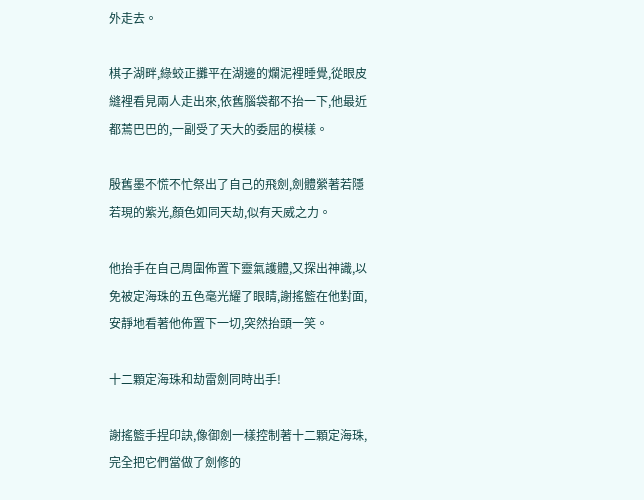外走去。

棋子湖畔,綠蛟正攤平在湖邊的爛泥裡睡覺,從眼皮縫裡看見兩人走出來,依舊腦袋都不抬一下,他最近都蔫巴巴的,一副受了天大的委屈的模樣。

殷舊墨不慌不忙祭出了自己的飛劍,劍體縈著若隱若現的紫光,顏色如同天劫,似有天威之力。

他抬手在自己周圍佈置下靈氣護體,又探出神識,以免被定海珠的五色毫光耀了眼睛,謝搖籃在他對面,安靜地看著他佈置下一切,突然抬頭一笑。

十二顆定海珠和劫雷劍同時出手!

謝搖籃手捏印訣,像御劍一樣控制著十二顆定海珠,完全把它們當做了劍修的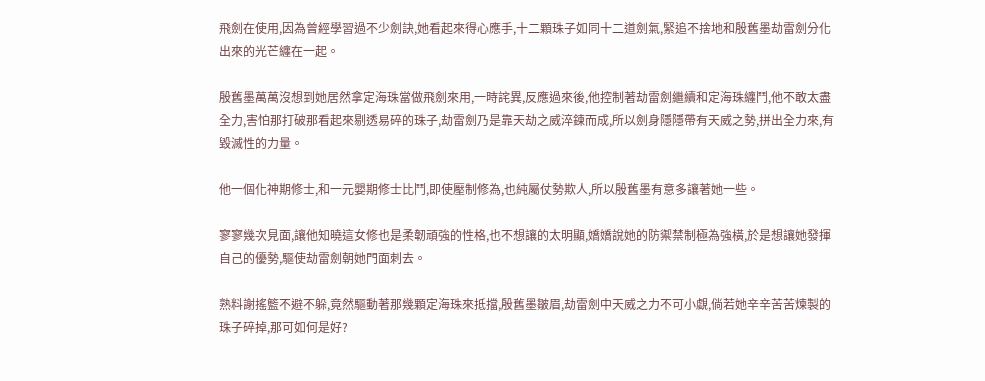飛劍在使用,因為曾經學習過不少劍訣,她看起來得心應手,十二顆珠子如同十二道劍氣,緊追不捨地和殷舊墨劫雷劍分化出來的光芒纏在一起。

殷舊墨萬萬沒想到她居然拿定海珠當做飛劍來用,一時詫異,反應過來後,他控制著劫雷劍繼續和定海珠纏鬥,他不敢太盡全力,害怕那打破那看起來剔透易碎的珠子,劫雷劍乃是靠天劫之威淬鍊而成,所以劍身隱隱帶有天威之勢,拼出全力來,有毀滅性的力量。

他一個化神期修士,和一元嬰期修士比鬥,即使壓制修為,也純屬仗勢欺人,所以殷舊墨有意多讓著她一些。

寥寥幾次見面,讓他知曉這女修也是柔韌頑強的性格,也不想讓的太明顯,嬌嬌說她的防禦禁制極為強橫,於是想讓她發揮自己的優勢,驅使劫雷劍朝她門面刺去。

熟料謝搖籃不避不躲,竟然驅動著那幾顆定海珠來抵擋,殷舊墨皺眉,劫雷劍中天威之力不可小覷,倘若她辛辛苦苦煉製的珠子碎掉,那可如何是好?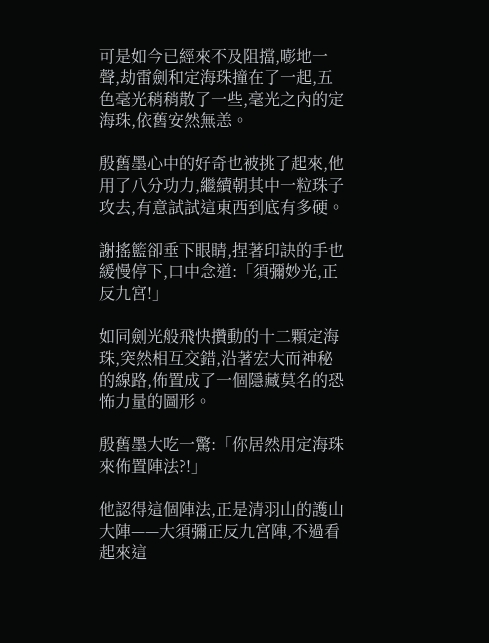可是如今已經來不及阻擋,嘭地一聲,劫雷劍和定海珠撞在了一起,五色毫光稍稍散了一些,毫光之內的定海珠,依舊安然無恙。

殷舊墨心中的好奇也被挑了起來,他用了八分功力,繼續朝其中一粒珠子攻去,有意試試這東西到底有多硬。

謝搖籃卻垂下眼睛,捏著印訣的手也緩慢停下,口中念道:「須彌妙光,正反九宮!」

如同劍光般飛快攢動的十二顆定海珠,突然相互交錯,沿著宏大而神秘的線路,佈置成了一個隱藏莫名的恐怖力量的圖形。

殷舊墨大吃一驚:「你居然用定海珠來佈置陣法?!」

他認得這個陣法,正是清羽山的護山大陣——大須彌正反九宮陣,不過看起來這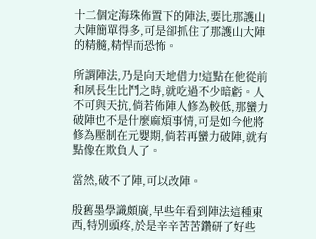十二個定海珠佈置下的陣法,要比那護山大陣簡單得多,可是卻抓住了那護山大陣的精髓,精悍而恐怖。

所謂陣法,乃是向天地借力!這點在他從前和夙長生比鬥之時,就吃過不少暗虧。人不可與天抗,倘若佈陣人修為較低,那蠻力破陣也不是什麼麻煩事情,可是如今他將修為壓制在元嬰期,倘若再蠻力破陣,就有點像在欺負人了。

當然,破不了陣,可以改陣。

殷舊墨學識頗廣,早些年看到陣法這種東西,特別頭疼,於是辛辛苦苦鑽研了好些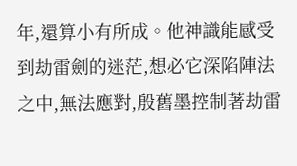年,還算小有所成。他神識能感受到劫雷劍的迷茫,想必它深陷陣法之中,無法應對,殷舊墨控制著劫雷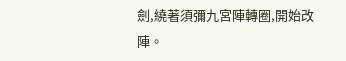劍,繞著須彌九宮陣轉圈,開始改陣。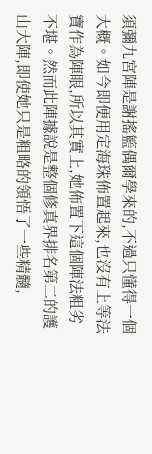須彌九宮陣是謝搖籃偶爾學來的,不過只懂得一個大概。如今即便用定海珠佈置起來,也沒有上等法寶作為陣眼,所以其實上,她佈置下這個陣法粗劣不堪。然而此陣據說是整個修真界排名第二的護山大陣,即使她只是粗略的領悟了一些精髓,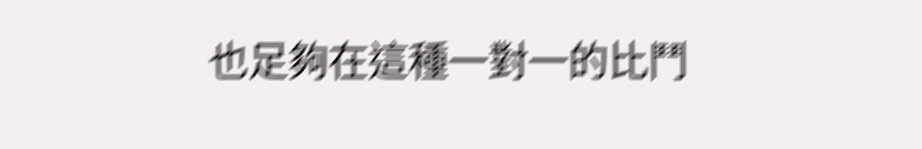也足夠在這種一對一的比鬥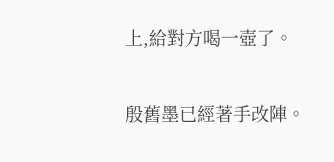上,給對方喝一壺了。

殷舊墨已經著手改陣。